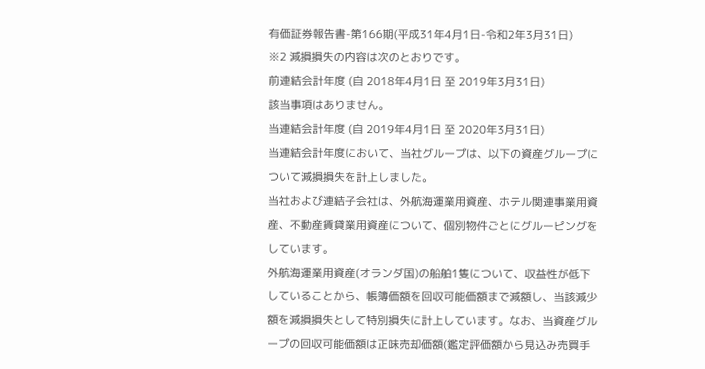有価証券報告書-第166期(平成31年4月1日-令和2年3月31日)
※2 減損損失の内容は次のとおりです。
前連結会計年度 (自 2018年4月1日 至 2019年3月31日)
該当事項はありません。
当連結会計年度 (自 2019年4月1日 至 2020年3月31日)
当連結会計年度において、当社グループは、以下の資産グループについて減損損失を計上しました。
当社および連結子会社は、外航海運業用資産、ホテル関連事業用資産、不動産賃貸業用資産について、個別物件ごとにグルーピングをしています。
外航海運業用資産(オランダ国)の船舶1隻について、収益性が低下していることから、帳簿価額を回収可能価額まで減額し、当該減少額を減損損失として特別損失に計上しています。なお、当資産グループの回収可能価額は正味売却価額(鑑定評価額から見込み売買手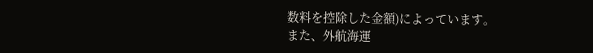数料を控除した金額)によっています。
また、外航海運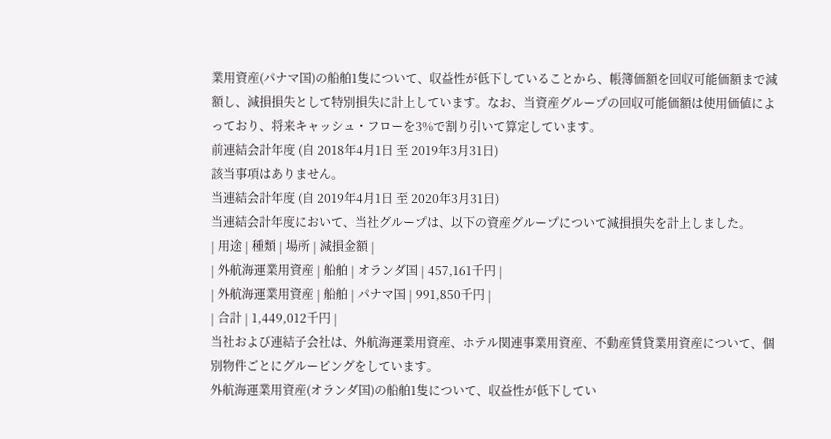業用資産(パナマ国)の船舶1隻について、収益性が低下していることから、帳簿価額を回収可能価額まで減額し、減損損失として特別損失に計上しています。なお、当資産グループの回収可能価額は使用価値によっており、将来キャッシュ・フローを3%で割り引いて算定しています。
前連結会計年度 (自 2018年4月1日 至 2019年3月31日)
該当事項はありません。
当連結会計年度 (自 2019年4月1日 至 2020年3月31日)
当連結会計年度において、当社グループは、以下の資産グループについて減損損失を計上しました。
| 用途 | 種類 | 場所 | 減損金額 |
| 外航海運業用資産 | 船舶 | オランダ国 | 457,161千円 |
| 外航海運業用資産 | 船舶 | パナマ国 | 991,850千円 |
| 合計 | 1,449,012千円 |
当社および連結子会社は、外航海運業用資産、ホテル関連事業用資産、不動産賃貸業用資産について、個別物件ごとにグルーピングをしています。
外航海運業用資産(オランダ国)の船舶1隻について、収益性が低下してい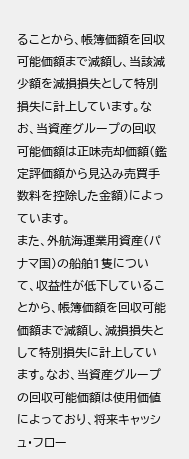ることから、帳簿価額を回収可能価額まで減額し、当該減少額を減損損失として特別損失に計上しています。なお、当資産グループの回収可能価額は正味売却価額(鑑定評価額から見込み売買手数料を控除した金額)によっています。
また、外航海運業用資産(パナマ国)の船舶1隻について、収益性が低下していることから、帳簿価額を回収可能価額まで減額し、減損損失として特別損失に計上しています。なお、当資産グループの回収可能価額は使用価値によっており、将来キャッシュ・フロー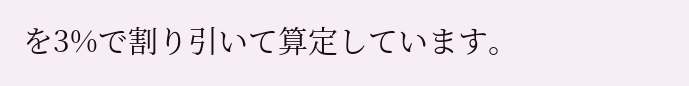を3%で割り引いて算定しています。